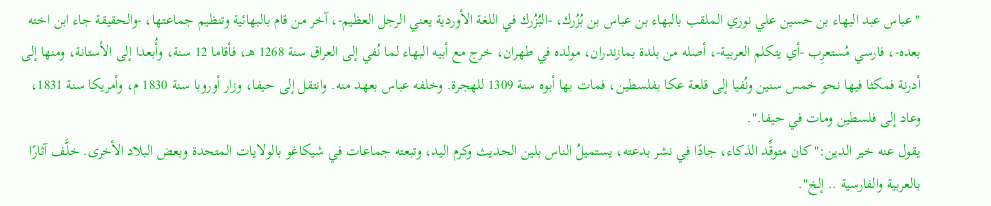"عباس عبد البهاء بن حسين علي نوري الملقب بالبهاء بن عباس بن بُزُرك، -البُزُرك في اللغة الأوردية يعني الرجل العظيم-، آخر من قام بالبهائية وتنظيم جماعتها، -والحقيقة جاء ابن اخته بعده-، فارسي مُستعرِب -أي يتكلم العربية-، أصله من بلدة بمازندران، مولده في طهران، خرج مع أبيه البهاء لما نُفي إلى العراق سنة 1268 هـ، فأقاما 12 سنة، وأُبعدا إلى الأستانة، ومنها إلى أدرنة فمكثا فيها نحو خمس سنين ونُفيا إلى قلعة عكا بفلسطين، فمات بها أبوه سنة 1309 للهجرة. وخلفه عباس بعهد منه. وانتقل إلى حيفا، وزار أوروبا سنة 1830 م، وأمريكا سنة 1831، وعاد إلى فلسطين ومات في حيفا.".
يقول عنه خير الدين:"كان متوقِّد الذكاء، جادًا في نشر بدعته، يستميلُ الناس بلين الحديث وكرم اليد، وتبعته جماعات في شيكاغو بالولايات المتحدة وبعض البلاد الأخرى. خلَّف آثارًا بالعربية والفارسية .. إلخ".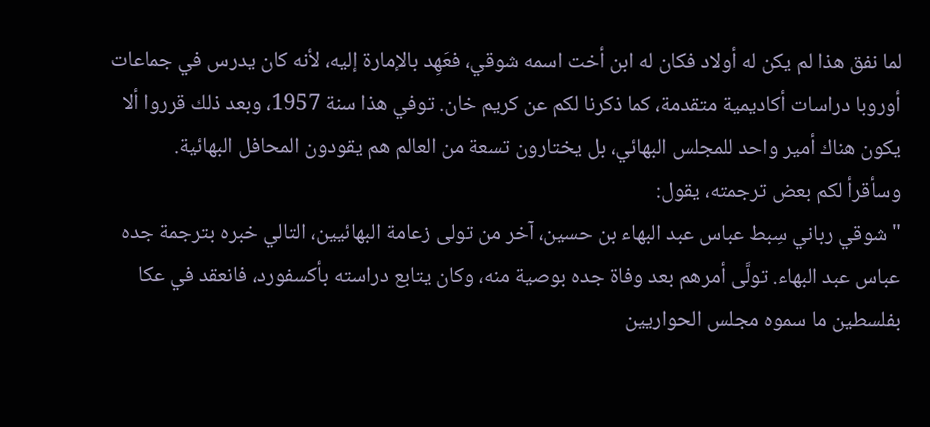لما نفق هذا لم يكن له أولاد فكان له ابن أخت اسمه شوقي، فعَهِد بالإمارة إليه، لأنه كان يدرس في جماعات أوروبا دراسات أكاديمية متقدمة، كما ذكرنا لكم عن كريم خان. توفي هذا سنة 1957، وبعد ذلك قرروا ألا يكون هناك أمير واحد للمجلس البهائي، بل يختارون تسعة من العالم هم يقودون المحافل البهائية.
وسأقرأ لكم بعض ترجمته، يقول:
"شوقي رباني سِبط عباس عبد البهاء بن حسين، آخر من تولى زعامة البهائيين، التالي خبره بترجمة جده عباس عبد البهاء. تولَّى أمرهم بعد وفاة جده بوصية منه، وكان يتابع دراسته بأكسفورد، فانعقد في عكا بفلسطين ما سموه مجلس الحواريين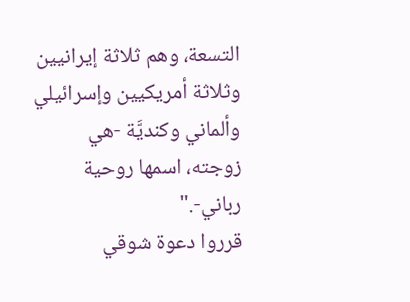التسعة، وهم ثلاثة إيرانيين وثلاثة أمريكيين وإسرائيلي وألماني وكنديَّة -هي زوجته، اسمها روحية رباني-."
قرروا دعوة شوقي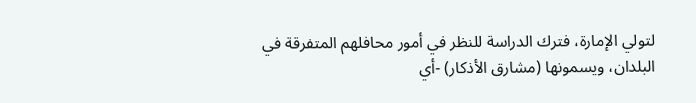لتولي الإمارة، فترك الدراسة للنظر في أمور محافلهم المتفرقة في البلدان، ويسمونها (مشارق الأذكار) -أي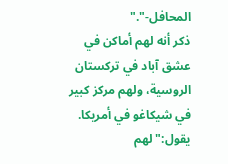المحافل-"."
ذكر أنه لهم أماكن في عشق آباد في تركستان الروسية، ولهم مركز كبير في شيكاغو في أمريكا. يقول:"لهم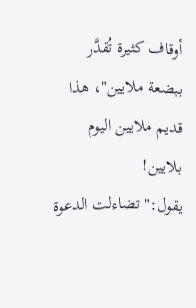أوقاف كثيرة تُقدَّر ببضعة ملايين"، هذا قديم ملايين اليوم بلايين!
يقول:"تضاءلت الدعوة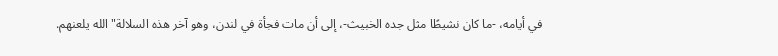في أيامه، -ما كان نشيطًا مثل جده الخبيث-، إلى أن مات فجأة في لندن، وهو آخر هذه السلالة"الله يلعنهم.